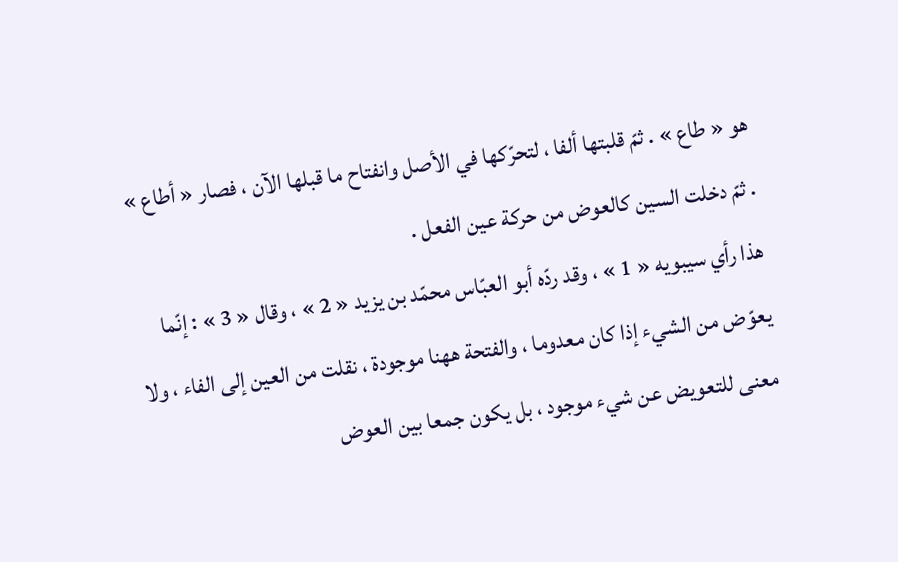هو « طاع » . ثمّ قلبتها ألفا ، لتحرّكها في الأصل وانفتاح ما قبلها الآن ، فصار « أطاع » . ثمّ دخلت السين كالعوض من حركة عين الفعل .
هذا رأي سيبويه « 1 » ، وقد ردّه أبو العبّاس محمّد بن يزيد « 2 » ، وقال « 3 » : إنّما يعوّض من الشيء إذا كان معدوما ، والفتحة ههنا موجودة ، نقلت من العين إلى الفاء ، ولا معنى للتعويض عن شيء موجود ، بل يكون جمعا بين العوض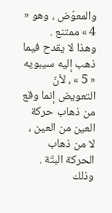والمعوّض ، وهو « 4 » ممتنع .
وهذا لا يقدح فيما ذهب إليه سيبويه « 5 » ، لأنّ التعويض إنما وقع من ذهاب حركة العين من العين ، لا من ذهاب الحركة البتّة .
وذلك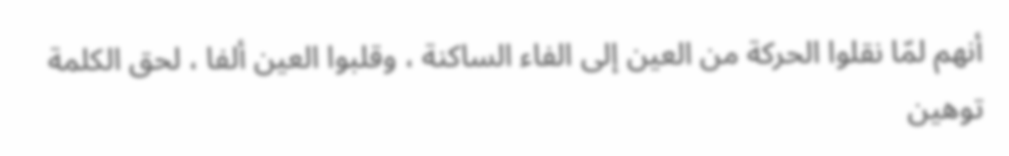أنهم لمّا نقلوا الحركة من العين إلى الفاء الساكنة ، وقلبوا العين ألفا ، لحق الكلمة توهين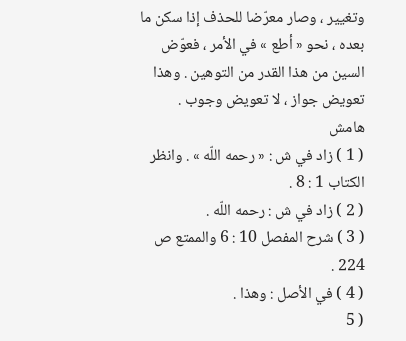وتغيير ، وصار معرّضا للحذف إذا سكن ما بعده ، نحو « أطع » في الأمر ، فعوّض السين من هذا القدر من التوهين . وهذا تعويض جواز ، لا تعويض وجوب .
هامش
( 1 ) زاد في ش : « رحمه اللّه » . وانظر الكتاب 1 : 8 .
( 2 ) زاد في ش : رحمه اللّه .
( 3 ) شرح المفصل 10 : 6 والممتع ص 224 .
( 4 ) في الأصل : وهذا .
( 5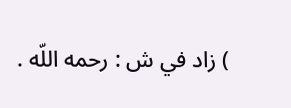) زاد في ش : رحمه اللّه .